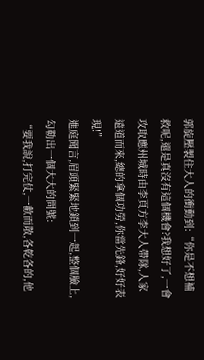郭旋壓製住大人的衝動到:“你是不想補救呢,還是真沒有這個機會?我想好了,一會攻取應州城時由李頁方李大人帶隊,人家遠道而來,總的拿個功勞,你當先鋒,好好表現!”
進庭聞言,眉頭緊緊地鎖到一起,整個臉上,勾勒出一個大大的問號:
“要我說,打完仗,一歡而散,各乾各的,他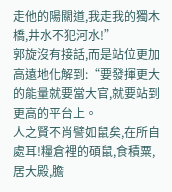走他的陽關道,我走我的獨木橋,井水不犯河水!”
郭旋沒有接話,而是站位更加高遠地化解到:“要發揮更大的能量就要當大官,就要站到更高的平台上。
人之賢不肖譬如鼠矣,在所自處耳!糧倉裡的碩鼠,食積粟,居大殿,膽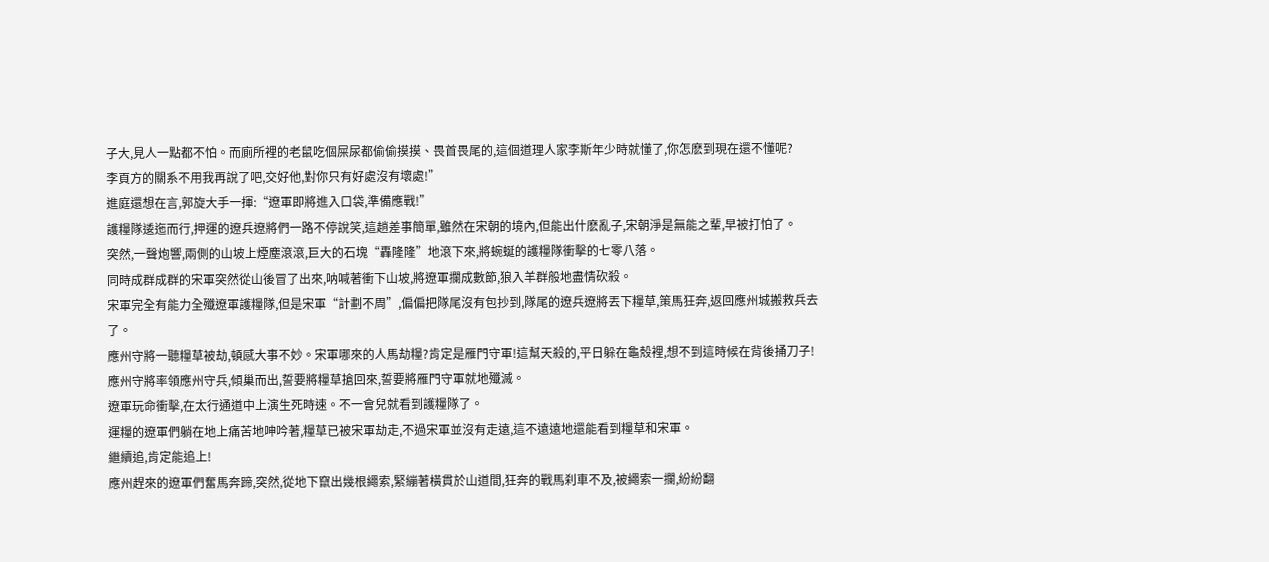子大,見人一點都不怕。而廁所裡的老鼠吃個屎尿都偷偷摸摸、畏首畏尾的,這個道理人家李斯年少時就懂了,你怎麽到現在還不懂呢?
李頁方的關系不用我再說了吧,交好他,對你只有好處沒有壞處!”
進庭還想在言,郭旋大手一揮:“遼軍即將進入口袋,準備應戰!”
護糧隊逶迤而行,押運的遼兵遼將們一路不停說笑,這趟差事簡單,雖然在宋朝的境內,但能出什麽亂子,宋朝淨是無能之輩,早被打怕了。
突然,一聲炮響,兩側的山坡上煙塵滾滾,巨大的石塊“轟隆隆”地滾下來,將蜿蜒的護糧隊衝擊的七零八落。
同時成群成群的宋軍突然從山後冒了出來,呐喊著衝下山坡,將遼軍攔成數節,狼入羊群般地盡情砍殺。
宋軍完全有能力全殲遼軍護糧隊,但是宋軍“計劃不周”,偏偏把隊尾沒有包抄到,隊尾的遼兵遼將丟下糧草,策馬狂奔,返回應州城搬救兵去了。
應州守將一聽糧草被劫,頓感大事不妙。宋軍哪來的人馬劫糧?肯定是雁門守軍!這幫天殺的,平日躲在龜殼裡,想不到這時候在背後捅刀子!
應州守將率領應州守兵,傾巢而出,誓要將糧草搶回來,誓要將雁門守軍就地殲滅。
遼軍玩命衝擊,在太行通道中上演生死時速。不一會兒就看到護糧隊了。
運糧的遼軍們躺在地上痛苦地呻吟著,糧草已被宋軍劫走,不過宋軍並沒有走遠,這不遠遠地還能看到糧草和宋軍。
繼續追,肯定能追上!
應州趕來的遼軍們奮馬奔蹄,突然,從地下竄出幾根繩索,緊繃著橫貫於山道間,狂奔的戰馬刹車不及,被繩索一攔,紛紛翻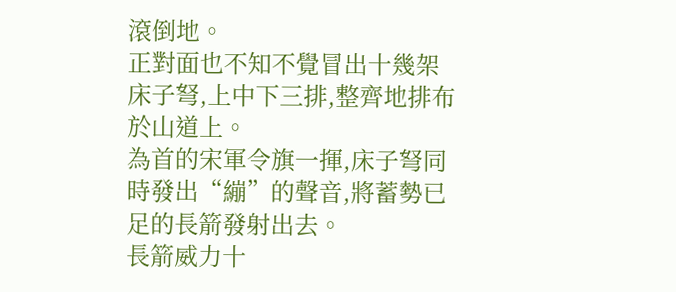滾倒地。
正對面也不知不覺冒出十幾架床子弩,上中下三排,整齊地排布於山道上。
為首的宋軍令旗一揮,床子弩同時發出“繃”的聲音,將蓄勢已足的長箭發射出去。
長箭威力十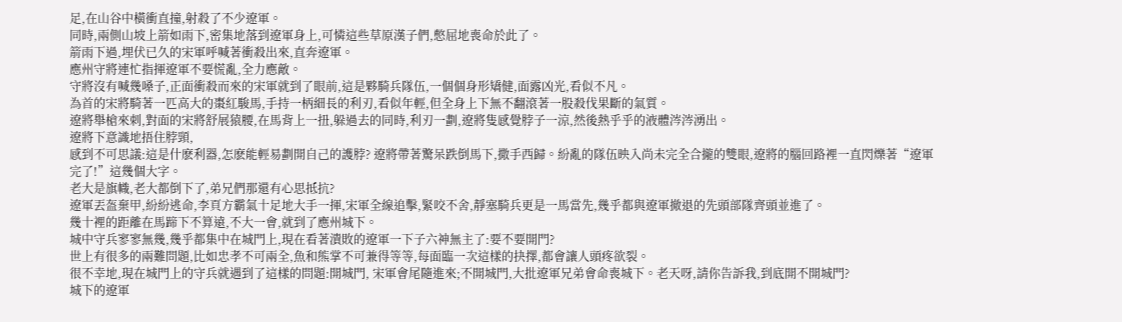足,在山谷中橫衝直撞,射殺了不少遼軍。
同時,兩側山坡上箭如雨下,密集地落到遼軍身上,可憐這些草原漢子們,憋屈地喪命於此了。
箭雨下過,埋伏已久的宋軍呼喊著衝殺出來,直奔遼軍。
應州守將連忙指揮遼軍不要慌亂,全力應敵。
守將沒有喊幾嗓子,正面衝殺而來的宋軍就到了眼前,這是夥騎兵隊伍,一個個身形矯健,面露凶光,看似不凡。
為首的宋將騎著一匹高大的棗紅駿馬,手持一柄細長的利刃,看似年輕,但全身上下無不翻滾著一股殺伐果斷的氣質。
遼將舉槍來刺,對面的宋將舒展猿腰,在馬背上一扭,躲過去的同時,利刃一劃,遼將隻感覺脖子一涼,然後熱乎乎的液體涔涔湧出。
遼將下意識地捂住脖頸,
感到不可思議:這是什麽利器,怎麽能輕易劃開自己的護脖? 遼將帶著驚呆跌倒馬下,撒手西歸。紛亂的隊伍映入尚未完全合攏的雙眼,遼將的腦回路裡一直閃爍著“遼軍完了!”這幾個大字。
老大是旗幟,老大都倒下了,弟兄們那還有心思抵抗?
遼軍丟盔棄甲,紛紛逃命,李頁方霸氣十足地大手一揮,宋軍全線追擊,緊咬不舍,靜塞騎兵更是一馬當先,幾乎都與遼軍撤退的先頭部隊齊頭並進了。
幾十裡的距離在馬蹄下不算遠,不大一會,就到了應州城下。
城中守兵寥寥無幾,幾乎都集中在城門上,現在看著潰敗的遼軍一下子六神無主了:要不要開門?
世上有很多的兩難問題,比如忠孝不可兩全,魚和熊掌不可兼得等等,每面臨一次這樣的抉擇,都會讓人頭疼欲裂。
很不幸地,現在城門上的守兵就遇到了這樣的問題:開城門, 宋軍會尾隨進來;不開城門,大批遼軍兄弟會命喪城下。老天呀,請你告訴我,到底開不開城門?
城下的遼軍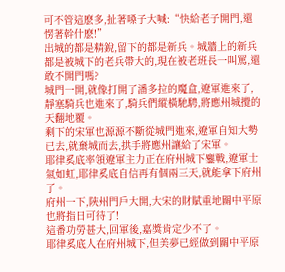可不管這麽多,扯著嗓子大喊:“快給老子開門,還愣著幹什麽!”
出城的都是精銳,留下的都是新兵。城牆上的新兵都是被城下的老兵帶大的,現在被老班長一叫罵,還敢不開門嗎?
城門一開,就像打開了潘多拉的魔盒,遼軍進來了,靜塞騎兵也進來了,騎兵們縱橫馳騁,將應州城攪的天翻地覆。
剩下的宋軍也源源不斷從城門進來,遼軍自知大勢已去,就棄城而去,拱手將應州讓給了宋軍。
耶律奚底率領遼軍主力正在府州城下鏖戰,遼軍士氣如虹,耶律奚底自信再有個兩三天,就能拿下府州了。
府州一下,陝州門戶大開,大宋的財賦重地關中平原也將指日可待了!
這番功勞甚大,回軍後,嘉獎肯定少不了。
耶律奚底人在府州城下,但美夢已經做到關中平原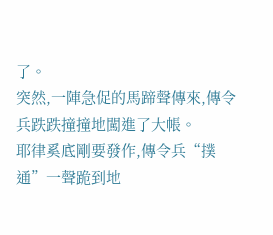了。
突然,一陣急促的馬蹄聲傳來,傳令兵跌跌撞撞地闖進了大帳。
耶律奚底剛要發作,傳令兵“撲通”一聲跪到地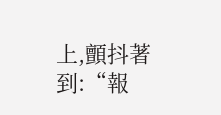上,顫抖著到:“報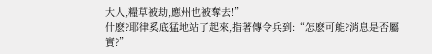大人,糧草被劫,應州也被奪去!”
什麽?耶律奚底猛地站了起來,指著傳令兵到:“怎麽可能?消息是否屬實?”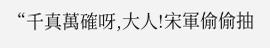“千真萬確呀,大人!宋軍偷偷抽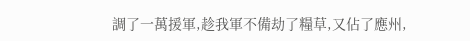調了一萬援軍,趁我軍不備劫了糧草,又佔了應州,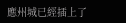應州城已經插上了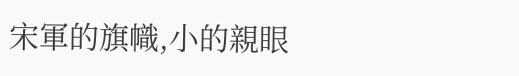宋軍的旗幟,小的親眼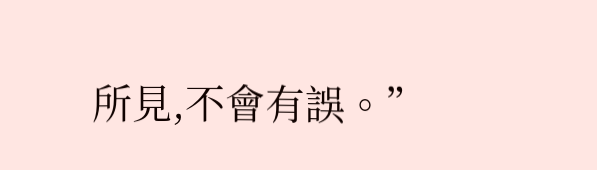所見,不會有誤。”